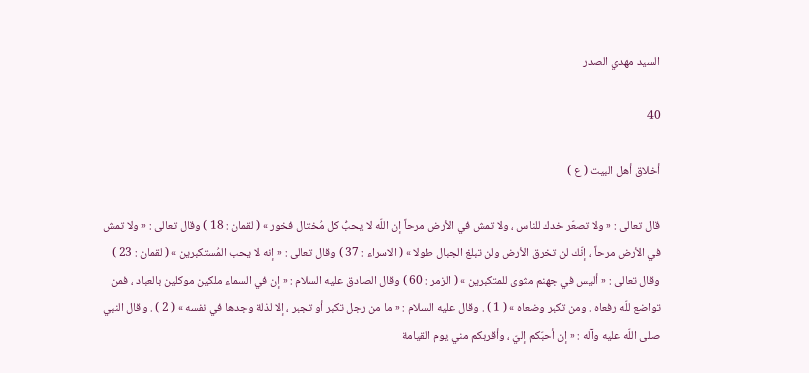السيد مهدي الصدر

40

أخلاق أهل البيت ( ع )

قال تعالى : « ولا تصعّر خدك للناس ، ولا تمش في الأرض مرحاً إن اللّه لا يحبُّ كل مُختال فخور » ( لقمان : 18 ) وقال تعالى : « ولا تمش في الأرض مرحاً ، إنّك لن تخرق الأرض ولن تبلغ الجبال طولا » ( الاسراء : 37 ) وقال تعالى : « إنه لا يحب المُستكبرين » ( لقمان : 23 ) وقال تعالى : « أليس في جهنم مثوى للمتكبرين » ( الزمر : 60 ) وقال الصادق عليه السلام : « إن في السماء ملكين موكلين بالعباد ، فمن تواضع للّه رفعاه . ومن تكبر وضعاه » ( 1 ) . وقال عليه السلام : « ما من رجل تكبر أو تجبر ، إلا لذلة وجدها في نفسه » ( 2 ) . وقال النبي صلى اللّه عليه وآله : « إن أحبّكم إليّ ، وأقربكم مني يوم القيامة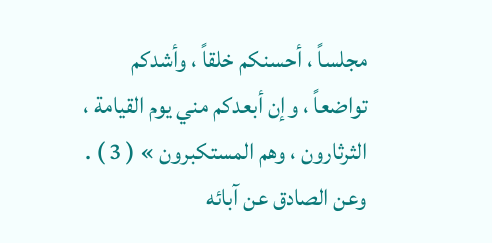مجلساً ، أحسنكم خلقاً ، وأشدكم تواضعاً ، وإن أبعدكم مني يوم القيامة ، الثرثارون ، وهم المستكبرون » ( 3 ) . وعن الصادق عن آبائه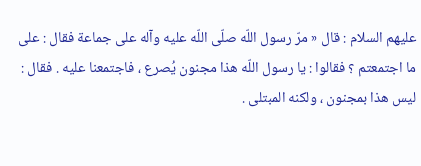عليهم السلام : قال « مرّ رسول اللّه صلّى اللّه عليه وآله على جماعة فقال : على ما اجتمعتم ؟ فقالوا : يا رسول اللّه هذا مجنون يُصرع ، فاجتمعنا عليه . فقال : ليس هذا بمجنون ، ولكنه المبتلى .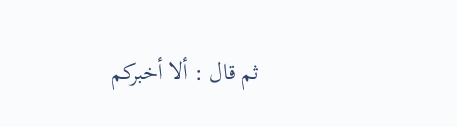ثم قال : ألا أخبركم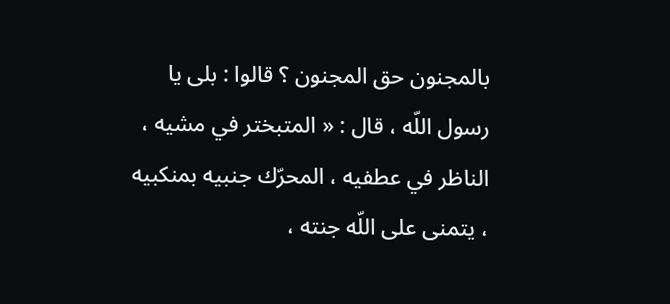بالمجنون حق المجنون ؟ قالوا : بلى يا رسول اللّه ، قال : « المتبختر في مشيه ، الناظر في عطفيه ، المحرّك جنبيه بمنكبيه ، يتمنى على اللّه جنته ،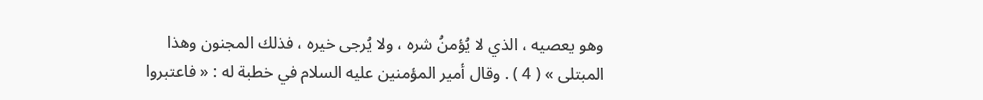وهو يعصيه ، الذي لا يُؤمنُ شره ، ولا يُرجى خيره ، فذلك المجنون وهذا المبتلى » ( 4 ) . وقال أمير المؤمنين عليه السلام في خطبة له : « فاعتبروا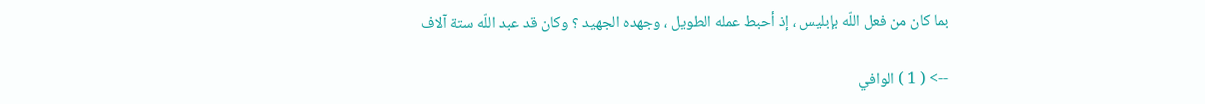بما كان من فعل اللّه بإبليس ، إذ أحبط عمله الطويل ، وجهده الجهيد ؟ وكان قد عبد اللّه ستة آلاف

--> ( 1 ) الوافي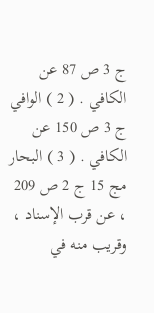ج 3 ص 87 عن الكافي . ( 2 ) الوافي ج 3 ص 150 عن الكافي . ( 3 ) البحار مج 15 ج 2 ص 209 ، عن قرب الإسناد ، وقريب منه في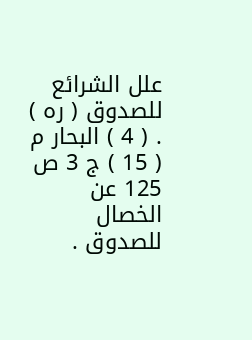علل الشرائع للصدوق ( ره ) . ( 4 ) البحار م ( 15 ) ج 3 ص 125 عن الخصال للصدوق .